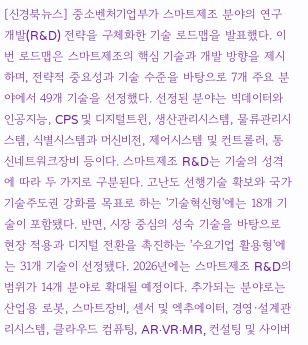[신경북뉴스] 중소벤처기업부가 스마트제조 분야의 연구개발(R&D) 전략을 구체화한 기술 로드맵을 발표했다. 이번 로드맵은 스마트제조의 핵심 기술과 개발 방향을 제시하며, 전략적 중요성과 기술 수준을 바탕으로 7개 주요 분야에서 49개 기술을 선정했다. 선정된 분야는 빅데이터와 인공지능, CPS 및 디지털트윈, 생산관리시스템, 물류관리시스템, 식별시스템과 머신비전, 제어시스템 및 컨트롤러, 통신네트워크장비 등이다. 스마트제조 R&D는 기술의 성격에 따라 두 가지로 구분된다. 고난도 선행기술 확보와 국가 기술주도권 강화를 목표로 하는 '기술혁신형'에는 18개 기술이 포함됐다. 반면, 시장 중심의 성숙 기술을 바탕으로 현장 적용과 디지털 전환을 촉진하는 '수요기업 활용형'에는 31개 기술이 선정됐다. 2026년에는 스마트제조 R&D의 범위가 14개 분야로 확대될 예정이다. 추가되는 분야로는 산업용 로봇, 스마트장비, 센서 및 엑추에이터, 경영·설계관리시스템, 클라우드 컴퓨팅, AR·VR·MR, 컨설팅 및 사이버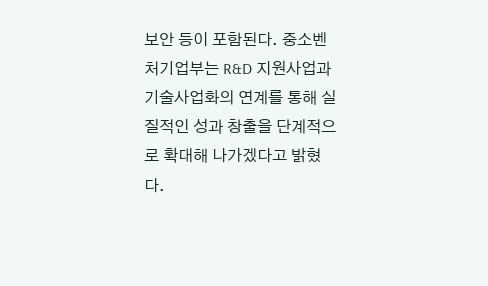보안 등이 포함된다. 중소벤처기업부는 R&D 지원사업과 기술사업화의 연계를 통해 실질적인 성과 창출을 단계적으로 확대해 나가겠다고 밝혔다.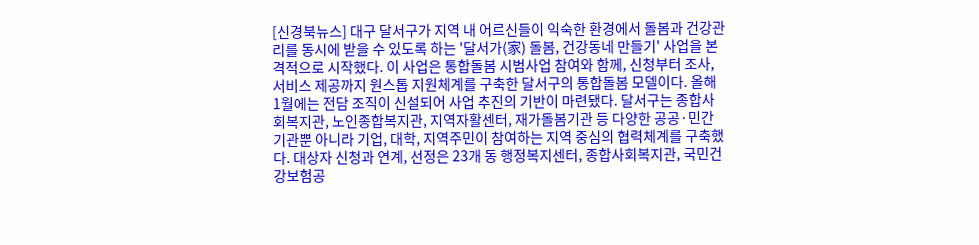[신경북뉴스] 대구 달서구가 지역 내 어르신들이 익숙한 환경에서 돌봄과 건강관리를 동시에 받을 수 있도록 하는 '달서가(家) 돌봄, 건강동네 만들기' 사업을 본격적으로 시작했다. 이 사업은 통합돌봄 시범사업 참여와 함께, 신청부터 조사, 서비스 제공까지 원스톱 지원체계를 구축한 달서구의 통합돌봄 모델이다. 올해 1월에는 전담 조직이 신설되어 사업 추진의 기반이 마련됐다. 달서구는 종합사회복지관, 노인종합복지관, 지역자활센터, 재가돌봄기관 등 다양한 공공·민간기관뿐 아니라 기업, 대학, 지역주민이 참여하는 지역 중심의 협력체계를 구축했다. 대상자 신청과 연계, 선정은 23개 동 행정복지센터, 종합사회복지관, 국민건강보험공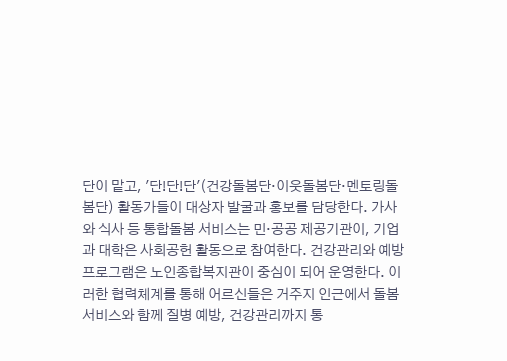단이 맡고, '단!단!단'(건강돌봄단·이웃돌봄단·멘토링돌봄단) 활동가들이 대상자 발굴과 홍보를 담당한다. 가사와 식사 등 통합돌봄 서비스는 민·공공 제공기관이, 기업과 대학은 사회공헌 활동으로 참여한다. 건강관리와 예방 프로그램은 노인종합복지관이 중심이 되어 운영한다. 이러한 협력체계를 통해 어르신들은 거주지 인근에서 돌봄서비스와 함께 질병 예방, 건강관리까지 통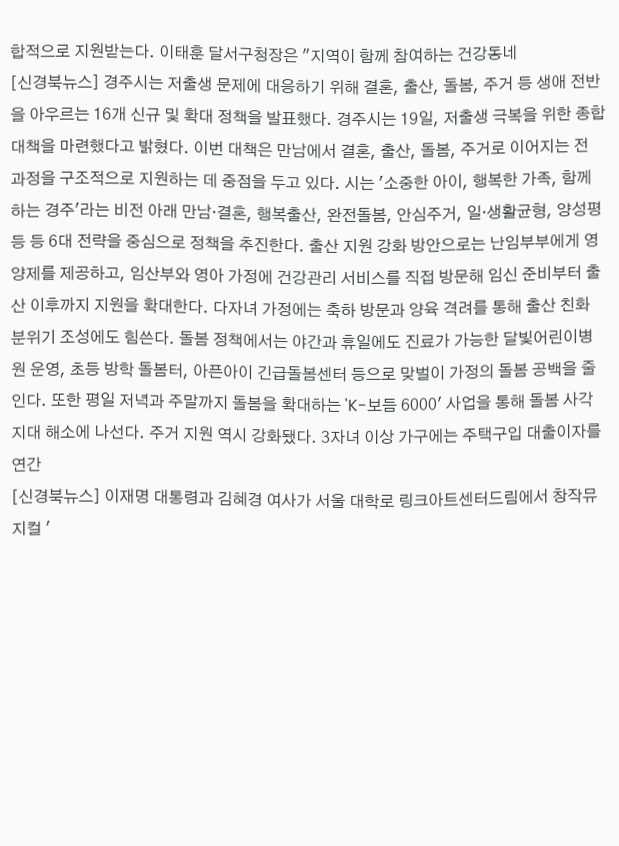합적으로 지원받는다. 이태훈 달서구청장은 "지역이 함께 참여하는 건강동네
[신경북뉴스] 경주시는 저출생 문제에 대응하기 위해 결혼, 출산, 돌봄, 주거 등 생애 전반을 아우르는 16개 신규 및 확대 정책을 발표했다. 경주시는 19일, 저출생 극복을 위한 종합 대책을 마련했다고 밝혔다. 이번 대책은 만남에서 결혼, 출산, 돌봄, 주거로 이어지는 전 과정을 구조적으로 지원하는 데 중점을 두고 있다. 시는 '소중한 아이, 행복한 가족, 함께하는 경주'라는 비전 아래 만남·결혼, 행복출산, 완전돌봄, 안심주거, 일·생활균형, 양성평등 등 6대 전략을 중심으로 정책을 추진한다. 출산 지원 강화 방안으로는 난임부부에게 영양제를 제공하고, 임산부와 영아 가정에 건강관리 서비스를 직접 방문해 임신 준비부터 출산 이후까지 지원을 확대한다. 다자녀 가정에는 축하 방문과 양육 격려를 통해 출산 친화 분위기 조성에도 힘쓴다. 돌봄 정책에서는 야간과 휴일에도 진료가 가능한 달빛어린이병원 운영, 초등 방학 돌봄터, 아픈아이 긴급돌봄센터 등으로 맞벌이 가정의 돌봄 공백을 줄인다. 또한 평일 저녁과 주말까지 돌봄을 확대하는 'K-보듬 6000' 사업을 통해 돌봄 사각지대 해소에 나선다. 주거 지원 역시 강화됐다. 3자녀 이상 가구에는 주택구입 대출이자를 연간
[신경북뉴스] 이재명 대통령과 김혜경 여사가 서울 대학로 링크아트센터드림에서 창작뮤지컬 '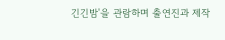긴긴밤'을 관람하며 출연진과 제작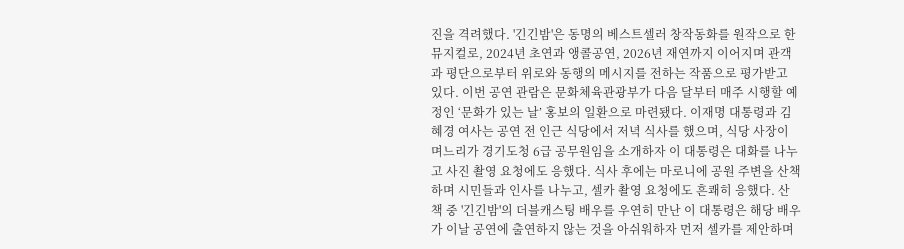진을 격려했다. '긴긴밤'은 동명의 베스트셀러 창작동화를 원작으로 한 뮤지컬로, 2024년 초연과 앵콜공연, 2026년 재연까지 이어지며 관객과 평단으로부터 위로와 동행의 메시지를 전하는 작품으로 평가받고 있다. 이번 공연 관람은 문화체육관광부가 다음 달부터 매주 시행할 예정인 ‘문화가 있는 날’ 홍보의 일환으로 마련됐다. 이재명 대통령과 김혜경 여사는 공연 전 인근 식당에서 저녁 식사를 했으며, 식당 사장이 며느리가 경기도청 6급 공무원임을 소개하자 이 대통령은 대화를 나누고 사진 촬영 요청에도 응했다. 식사 후에는 마로니에 공원 주변을 산책하며 시민들과 인사를 나누고, 셀카 촬영 요청에도 흔쾌히 응했다. 산책 중 '긴긴밤'의 더블캐스팅 배우를 우연히 만난 이 대통령은 해당 배우가 이날 공연에 출연하지 않는 것을 아쉬워하자 먼저 셀카를 제안하며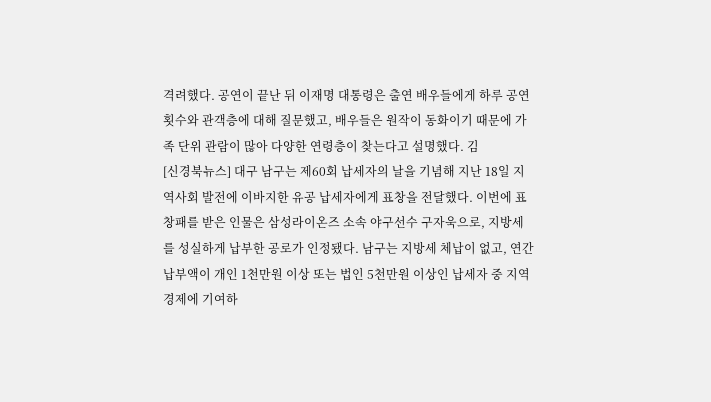격려했다. 공연이 끝난 뒤 이재명 대통령은 출연 배우들에게 하루 공연 횟수와 관객층에 대해 질문했고, 배우들은 원작이 동화이기 때문에 가족 단위 관람이 많아 다양한 연령층이 찾는다고 설명했다. 김
[신경북뉴스] 대구 남구는 제60회 납세자의 날을 기념해 지난 18일 지역사회 발전에 이바지한 유공 납세자에게 표창을 전달했다. 이번에 표창패를 받은 인물은 삼성라이온즈 소속 야구선수 구자욱으로, 지방세를 성실하게 납부한 공로가 인정됐다. 남구는 지방세 체납이 없고, 연간 납부액이 개인 1천만원 이상 또는 법인 5천만원 이상인 납세자 중 지역경제에 기여하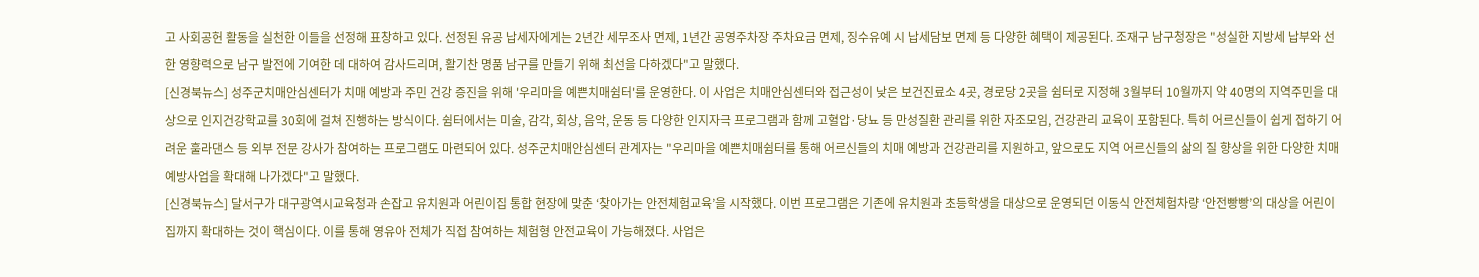고 사회공헌 활동을 실천한 이들을 선정해 표창하고 있다. 선정된 유공 납세자에게는 2년간 세무조사 면제, 1년간 공영주차장 주차요금 면제, 징수유예 시 납세담보 면제 등 다양한 혜택이 제공된다. 조재구 남구청장은 "성실한 지방세 납부와 선한 영향력으로 남구 발전에 기여한 데 대하여 감사드리며, 활기찬 명품 남구를 만들기 위해 최선을 다하겠다"고 말했다.
[신경북뉴스] 성주군치매안심센터가 치매 예방과 주민 건강 증진을 위해 '우리마을 예쁜치매쉼터'를 운영한다. 이 사업은 치매안심센터와 접근성이 낮은 보건진료소 4곳, 경로당 2곳을 쉼터로 지정해 3월부터 10월까지 약 40명의 지역주민을 대상으로 인지건강학교를 30회에 걸쳐 진행하는 방식이다. 쉼터에서는 미술, 감각, 회상, 음악, 운동 등 다양한 인지자극 프로그램과 함께 고혈압·당뇨 등 만성질환 관리를 위한 자조모임, 건강관리 교육이 포함된다. 특히 어르신들이 쉽게 접하기 어려운 훌라댄스 등 외부 전문 강사가 참여하는 프로그램도 마련되어 있다. 성주군치매안심센터 관계자는 "우리마을 예쁜치매쉼터를 통해 어르신들의 치매 예방과 건강관리를 지원하고, 앞으로도 지역 어르신들의 삶의 질 향상을 위한 다양한 치매예방사업을 확대해 나가겠다"고 말했다.
[신경북뉴스] 달서구가 대구광역시교육청과 손잡고 유치원과 어린이집 통합 현장에 맞춘 ‘찾아가는 안전체험교육’을 시작했다. 이번 프로그램은 기존에 유치원과 초등학생을 대상으로 운영되던 이동식 안전체험차량 ‘안전빵빵’의 대상을 어린이집까지 확대하는 것이 핵심이다. 이를 통해 영유아 전체가 직접 참여하는 체험형 안전교육이 가능해졌다. 사업은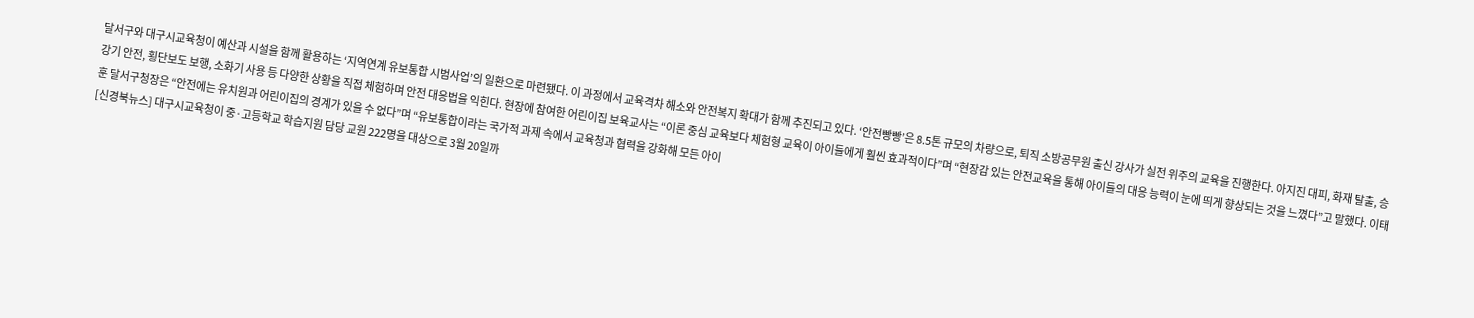달서구와 대구시교육청이 예산과 시설을 함께 활용하는 ‘지역연계 유보통합 시범사업’의 일환으로 마련됐다. 이 과정에서 교육격차 해소와 안전복지 확대가 함께 추진되고 있다. ‘안전빵빵’은 8.5톤 규모의 차량으로, 퇴직 소방공무원 출신 강사가 실전 위주의 교육을 진행한다. 아지진 대피, 화재 탈출, 승강기 안전, 횡단보도 보행, 소화기 사용 등 다양한 상황을 직접 체험하며 안전 대응법을 익힌다. 현장에 참여한 어린이집 보육교사는 “이론 중심 교육보다 체험형 교육이 아이들에게 훨씬 효과적이다”며 “현장감 있는 안전교육을 통해 아이들의 대응 능력이 눈에 띄게 향상되는 것을 느꼈다”고 말했다. 이태훈 달서구청장은 “안전에는 유치원과 어린이집의 경계가 있을 수 없다”며 “유보통합이라는 국가적 과제 속에서 교육청과 협력을 강화해 모든 아이
[신경북뉴스] 대구시교육청이 중·고등학교 학습지원 담당 교원 222명을 대상으로 3월 20일까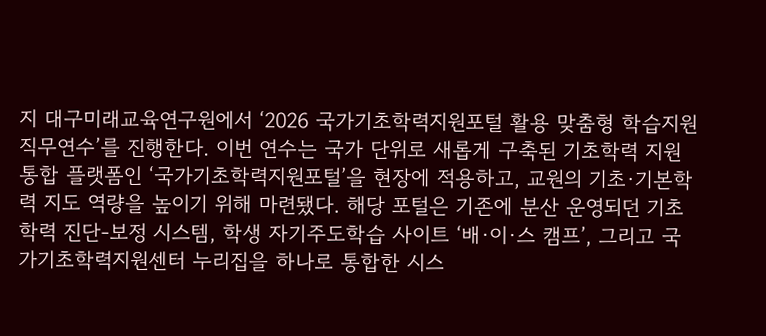지 대구미래교육연구원에서 ‘2026 국가기초학력지원포털 활용 맞춤형 학습지원 직무연수’를 진행한다. 이번 연수는 국가 단위로 새롭게 구축된 기초학력 지원 통합 플랫폼인 ‘국가기초학력지원포털’을 현장에 적용하고, 교원의 기초·기본학력 지도 역량을 높이기 위해 마련됐다. 해당 포털은 기존에 분산 운영되던 기초학력 진단-보정 시스템, 학생 자기주도학습 사이트 ‘배·이·스 캠프’, 그리고 국가기초학력지원센터 누리집을 하나로 통합한 시스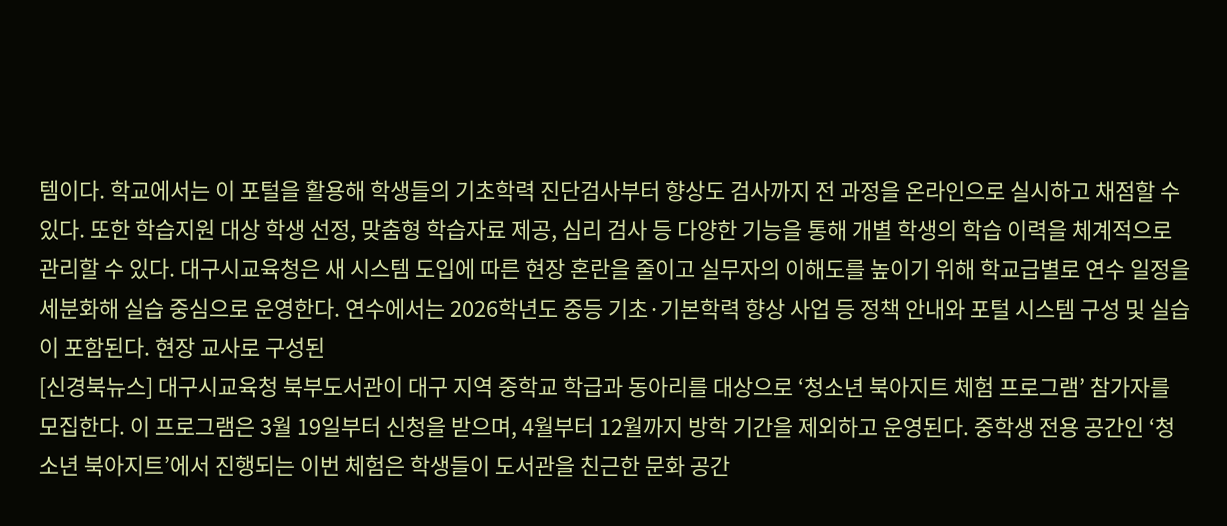템이다. 학교에서는 이 포털을 활용해 학생들의 기초학력 진단검사부터 향상도 검사까지 전 과정을 온라인으로 실시하고 채점할 수 있다. 또한 학습지원 대상 학생 선정, 맞춤형 학습자료 제공, 심리 검사 등 다양한 기능을 통해 개별 학생의 학습 이력을 체계적으로 관리할 수 있다. 대구시교육청은 새 시스템 도입에 따른 현장 혼란을 줄이고 실무자의 이해도를 높이기 위해 학교급별로 연수 일정을 세분화해 실습 중심으로 운영한다. 연수에서는 2026학년도 중등 기초·기본학력 향상 사업 등 정책 안내와 포털 시스템 구성 및 실습이 포함된다. 현장 교사로 구성된
[신경북뉴스] 대구시교육청 북부도서관이 대구 지역 중학교 학급과 동아리를 대상으로 ‘청소년 북아지트 체험 프로그램’ 참가자를 모집한다. 이 프로그램은 3월 19일부터 신청을 받으며, 4월부터 12월까지 방학 기간을 제외하고 운영된다. 중학생 전용 공간인 ‘청소년 북아지트’에서 진행되는 이번 체험은 학생들이 도서관을 친근한 문화 공간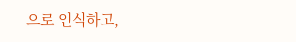으로 인식하고,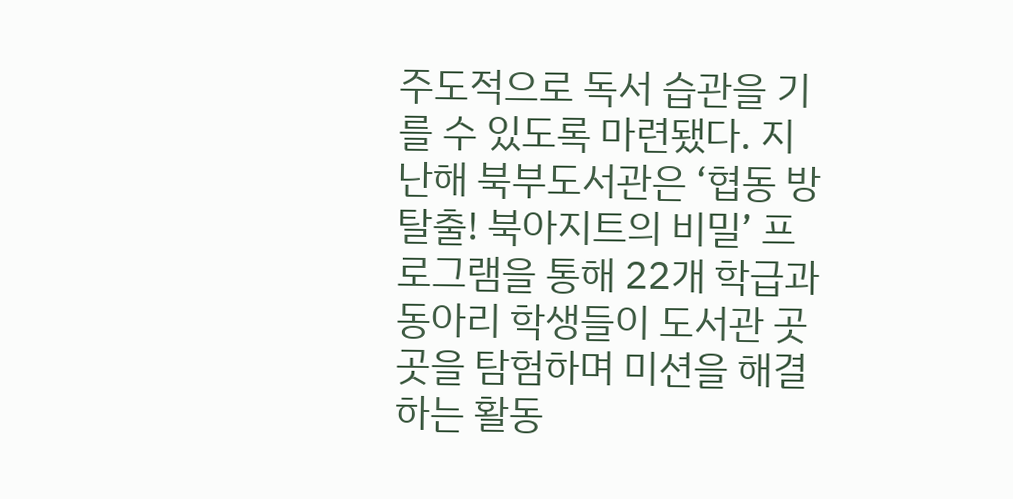주도적으로 독서 습관을 기를 수 있도록 마련됐다. 지난해 북부도서관은 ‘협동 방탈출! 북아지트의 비밀’ 프로그램을 통해 22개 학급과 동아리 학생들이 도서관 곳곳을 탐험하며 미션을 해결하는 활동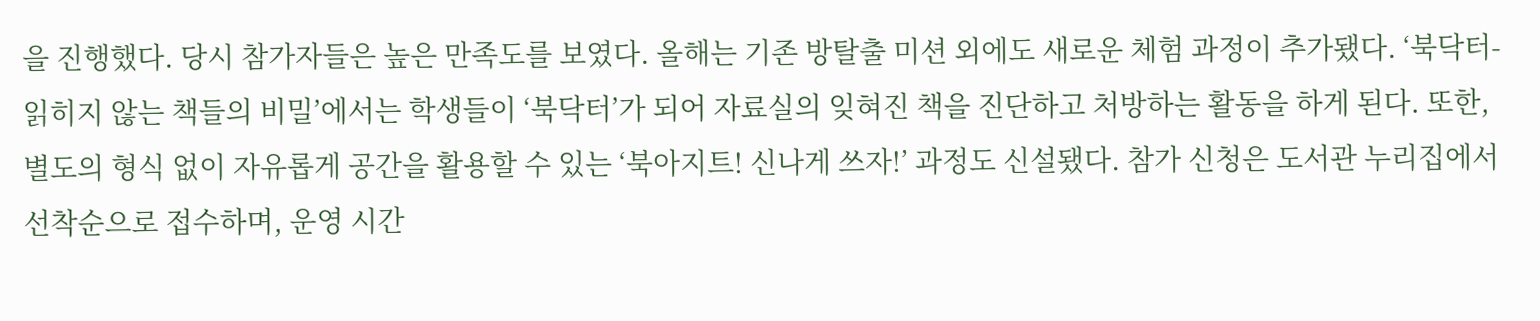을 진행했다. 당시 참가자들은 높은 만족도를 보였다. 올해는 기존 방탈출 미션 외에도 새로운 체험 과정이 추가됐다. ‘북닥터-읽히지 않는 책들의 비밀’에서는 학생들이 ‘북닥터’가 되어 자료실의 잊혀진 책을 진단하고 처방하는 활동을 하게 된다. 또한, 별도의 형식 없이 자유롭게 공간을 활용할 수 있는 ‘북아지트! 신나게 쓰자!’ 과정도 신설됐다. 참가 신청은 도서관 누리집에서 선착순으로 접수하며, 운영 시간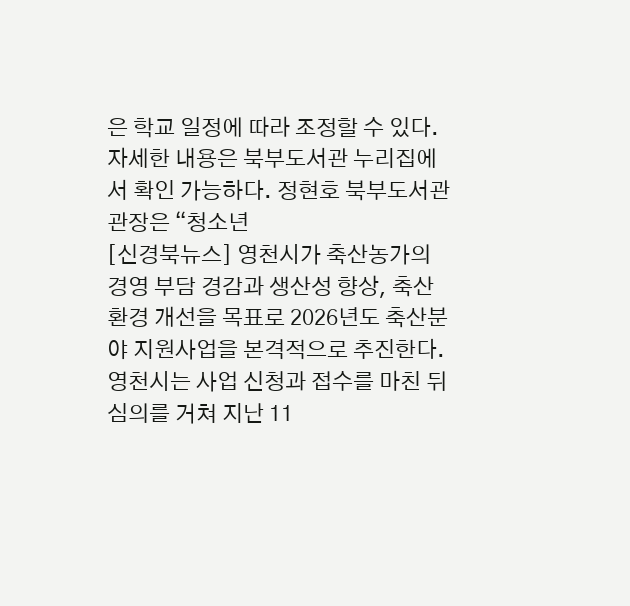은 학교 일정에 따라 조정할 수 있다. 자세한 내용은 북부도서관 누리집에서 확인 가능하다. 정현호 북부도서관 관장은 “청소년
[신경북뉴스] 영천시가 축산농가의 경영 부담 경감과 생산성 향상, 축산환경 개선을 목표로 2026년도 축산분야 지원사업을 본격적으로 추진한다. 영천시는 사업 신청과 접수를 마친 뒤 심의를 거쳐 지난 11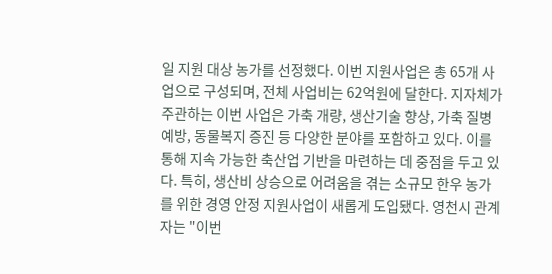일 지원 대상 농가를 선정했다. 이번 지원사업은 총 65개 사업으로 구성되며, 전체 사업비는 62억원에 달한다. 지자체가 주관하는 이번 사업은 가축 개량, 생산기술 향상, 가축 질병 예방, 동물복지 증진 등 다양한 분야를 포함하고 있다. 이를 통해 지속 가능한 축산업 기반을 마련하는 데 중점을 두고 있다. 특히, 생산비 상승으로 어려움을 겪는 소규모 한우 농가를 위한 경영 안정 지원사업이 새롭게 도입됐다. 영천시 관계자는 "이번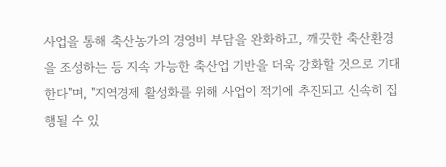사업을 통해 축산농가의 경영비 부담을 완화하고, 깨끗한 축산환경을 조성하는 등 지속 가능한 축산업 기반을 더욱 강화할 것으로 기대한다"며, "지역경제 활성화를 위해 사업이 적기에 추진되고 신속히 집행될 수 있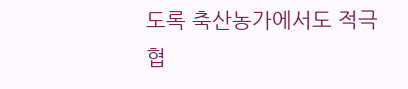도록 축산농가에서도 적극 협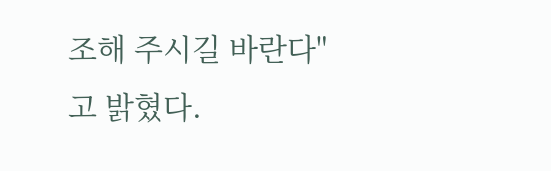조해 주시길 바란다"고 밝혔다.